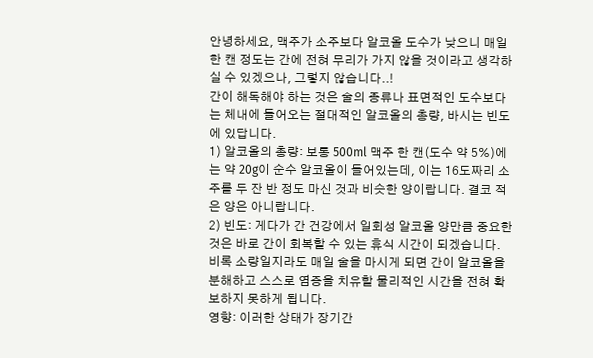안녕하세요, 맥주가 소주보다 알코올 도수가 낮으니 매일 한 캔 정도는 간에 전혀 무리가 가지 않을 것이라고 생각하실 수 있겠으나, 그렇지 않습니다..!
간이 해독해야 하는 것은 술의 종류나 표면적인 도수보다는 체내에 들어오는 절대적인 알코올의 총량, 바시는 빈도에 있답니다.
1) 알코올의 총량: 보통 500ml 맥주 한 캔(도수 약 5%)에는 약 20g이 순수 알코올이 들어있는데, 이는 16도짜리 소주를 두 잔 반 정도 마신 것과 비슷한 양이랍니다. 결코 적은 양은 아니랍니다.
2) 빈도: 게다가 간 건강에서 일회성 알코올 양만큼 중요한 것은 바로 간이 회복할 수 있는 휴식 시간이 되겠습니다. 비록 소량일지라도 매일 술을 마시게 되면 간이 알코올을 분해하고 스스로 염증을 치유할 물리적인 시간을 전혀 확보하지 못하게 됩니다.
영향: 이러한 상태가 장기간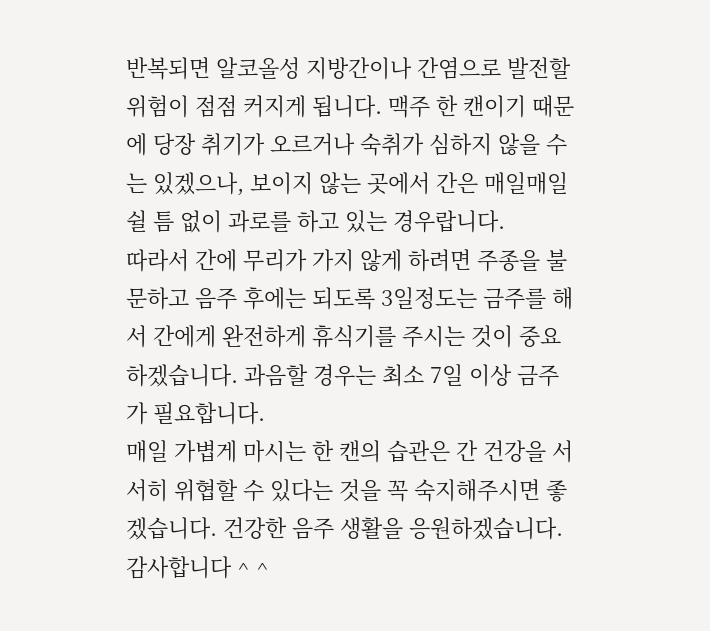반복되면 알코올성 지방간이나 간염으로 발전할 위험이 점점 커지게 됩니다. 맥주 한 캔이기 때문에 당장 취기가 오르거나 숙취가 심하지 않을 수는 있겠으나, 보이지 않는 곳에서 간은 매일매일 쉴 틈 없이 과로를 하고 있는 경우랍니다.
따라서 간에 무리가 가지 않게 하려면 주종을 불문하고 음주 후에는 되도록 3일정도는 금주를 해서 간에게 완전하게 휴식기를 주시는 것이 중요하겠습니다. 과음할 경우는 최소 7일 이상 금주가 필요합니다.
매일 가볍게 마시는 한 캔의 습관은 간 건강을 서서히 위협할 수 있다는 것을 꼭 숙지해주시면 좋겠습니다. 건강한 음주 생활을 응원하겠습니다. 감사합니다 ^ ^